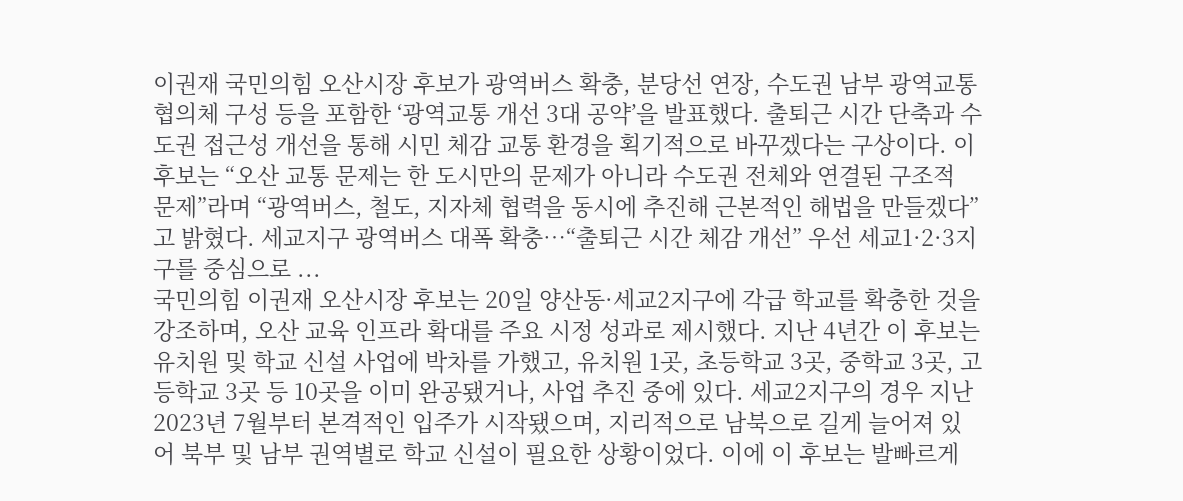이권재 국민의힘 오산시장 후보가 광역버스 확충, 분당선 연장, 수도권 남부 광역교통 협의체 구성 등을 포함한 ‘광역교통 개선 3대 공약’을 발표했다. 출퇴근 시간 단축과 수도권 접근성 개선을 통해 시민 체감 교통 환경을 획기적으로 바꾸겠다는 구상이다. 이 후보는 “오산 교통 문제는 한 도시만의 문제가 아니라 수도권 전체와 연결된 구조적 문제”라며 “광역버스, 철도, 지자체 협력을 동시에 추진해 근본적인 해법을 만들겠다”고 밝혔다. 세교지구 광역버스 대폭 확충…“출퇴근 시간 체감 개선” 우선 세교1·2·3지구를 중심으로 ...
국민의힘 이권재 오산시장 후보는 20일 양산동·세교2지구에 각급 학교를 확충한 것을 강조하며, 오산 교육 인프라 확대를 주요 시정 성과로 제시했다. 지난 4년간 이 후보는 유치원 및 학교 신설 사업에 박차를 가했고, 유치원 1곳, 초등학교 3곳, 중학교 3곳, 고등학교 3곳 등 10곳을 이미 완공됐거나, 사업 추진 중에 있다. 세교2지구의 경우 지난 2023년 7월부터 본격적인 입주가 시작됐으며, 지리적으로 남북으로 길게 늘어져 있어 북부 및 남부 권역별로 학교 신설이 필요한 상황이었다. 이에 이 후보는 발빠르게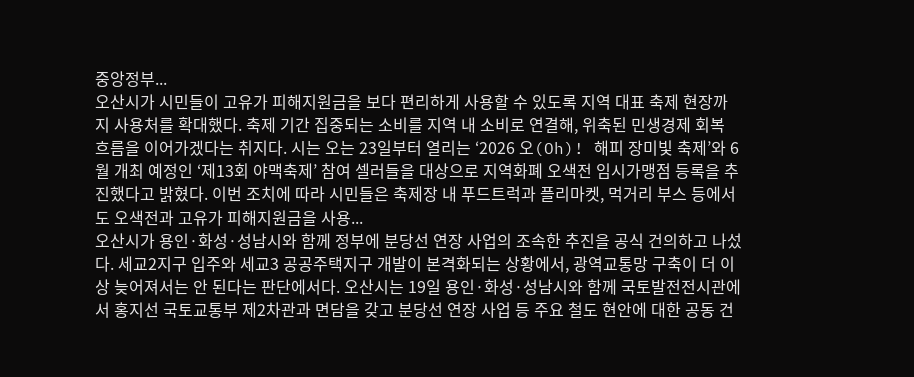중앙정부...
오산시가 시민들이 고유가 피해지원금을 보다 편리하게 사용할 수 있도록 지역 대표 축제 현장까지 사용처를 확대했다. 축제 기간 집중되는 소비를 지역 내 소비로 연결해, 위축된 민생경제 회복 흐름을 이어가겠다는 취지다. 시는 오는 23일부터 열리는 ‘2026 오(Oh)! 해피 장미빛 축제’와 6월 개최 예정인 ‘제13회 야맥축제’ 참여 셀러들을 대상으로 지역화폐 오색전 임시가맹점 등록을 추진했다고 밝혔다. 이번 조치에 따라 시민들은 축제장 내 푸드트럭과 플리마켓, 먹거리 부스 등에서도 오색전과 고유가 피해지원금을 사용...
오산시가 용인·화성·성남시와 함께 정부에 분당선 연장 사업의 조속한 추진을 공식 건의하고 나섰다. 세교2지구 입주와 세교3 공공주택지구 개발이 본격화되는 상황에서, 광역교통망 구축이 더 이상 늦어져서는 안 된다는 판단에서다. 오산시는 19일 용인·화성·성남시와 함께 국토발전전시관에서 홍지선 국토교통부 제2차관과 면담을 갖고 분당선 연장 사업 등 주요 철도 현안에 대한 공동 건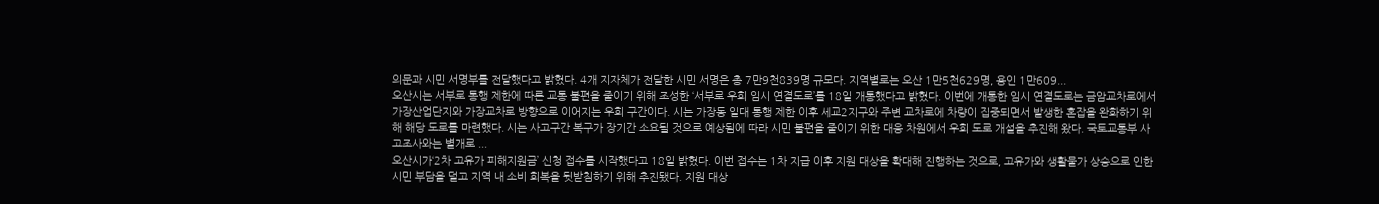의문과 시민 서명부를 전달했다고 밝혔다. 4개 지자체가 전달한 시민 서명은 총 7만9천839명 규모다. 지역별로는 오산 1만5천629명, 용인 1만609...
오산시는 서부로 통행 제한에 따른 교통 불편을 줄이기 위해 조성한 ‘서부로 우회 임시 연결도로’를 18일 개통했다고 밝혔다. 이번에 개통한 임시 연결도로는 금암교차로에서 가장산업단지와 가장교차로 방향으로 이어지는 우회 구간이다. 시는 가장동 일대 통행 제한 이후 세교2지구와 주변 교차로에 차량이 집중되면서 발생한 혼잡을 완화하기 위해 해당 도로를 마련했다. 시는 사고구간 복구가 장기간 소요될 것으로 예상됨에 따라 시민 불편을 줄이기 위한 대응 차원에서 우회 도로 개설을 추진해 왔다. 국토교통부 사고조사와는 별개로 ...
오산시가‘2차 고유가 피해지원금’ 신청 접수를 시작했다고 18일 밝혔다. 이번 접수는 1차 지급 이후 지원 대상을 확대해 진행하는 것으로, 고유가와 생활물가 상승으로 인한 시민 부담을 덜고 지역 내 소비 회복을 뒷받침하기 위해 추진됐다. 지원 대상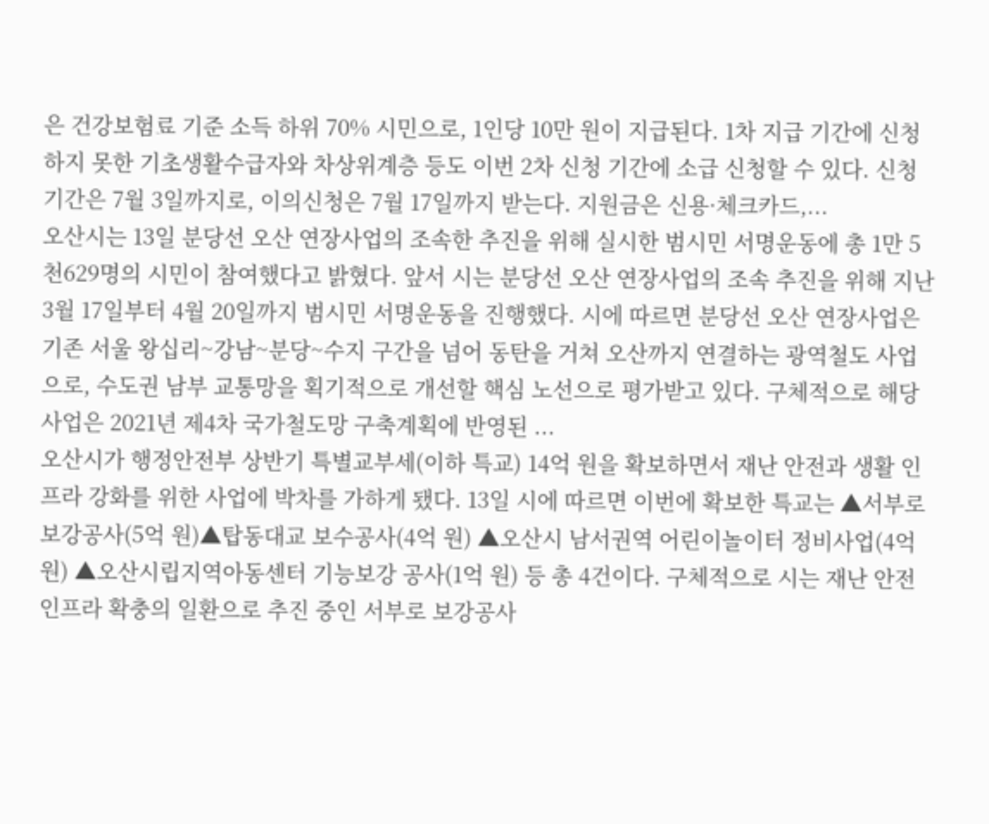은 건강보험료 기준 소득 하위 70% 시민으로, 1인당 10만 원이 지급된다. 1차 지급 기간에 신청하지 못한 기초생활수급자와 차상위계층 등도 이번 2차 신청 기간에 소급 신청할 수 있다. 신청 기간은 7월 3일까지로, 이의신청은 7월 17일까지 받는다. 지원금은 신용·체크카드,...
오산시는 13일 분당선 오산 연장사업의 조속한 추진을 위해 실시한 범시민 서명운동에 총 1만 5천629명의 시민이 참여했다고 밝혔다. 앞서 시는 분당선 오산 연장사업의 조속 추진을 위해 지난 3월 17일부터 4월 20일까지 범시민 서명운동을 진행했다. 시에 따르면 분당선 오산 연장사업은 기존 서울 왕십리~강남~분당~수지 구간을 넘어 동탄을 거쳐 오산까지 연결하는 광역철도 사업으로, 수도권 남부 교통망을 획기적으로 개선할 핵심 노선으로 평가받고 있다. 구체적으로 해당 사업은 2021년 제4차 국가철도망 구축계획에 반영된 ...
오산시가 행정안전부 상반기 특별교부세(이하 특교) 14억 원을 확보하면서 재난 안전과 생활 인프라 강화를 위한 사업에 박차를 가하게 됐다. 13일 시에 따르면 이번에 확보한 특교는 ▲서부로 보강공사(5억 원)▲탑동대교 보수공사(4억 원) ▲오산시 남서권역 어린이놀이터 정비사업(4억 원) ▲오산시립지역아동센터 기능보강 공사(1억 원) 등 총 4건이다. 구체적으로 시는 재난 안전 인프라 확충의 일환으로 추진 중인 서부로 보강공사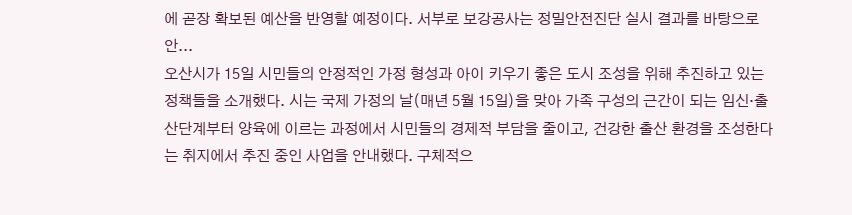에 곧장 확보된 예산을 반영할 예정이다. 서부로 보강공사는 정밀안전진단 실시 결과를 바탕으로 안...
오산시가 15일 시민들의 안정적인 가정 형성과 아이 키우기 좋은 도시 조성을 위해 추진하고 있는 정책들을 소개했다. 시는 국제 가정의 날(매년 5월 15일)을 맞아 가족 구성의 근간이 되는 임신·출산단계부터 양육에 이르는 과정에서 시민들의 경제적 부담을 줄이고, 건강한 출산 환경을 조성한다는 취지에서 추진 중인 사업을 안내했다. 구체적으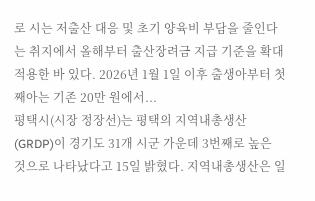로 시는 저출산 대응 및 초기 양육비 부담을 줄인다는 취지에서 올해부터 출산장려금 지급 기준을 확대 적용한 바 있다. 2026년 1월 1일 이후 출생아부터 첫째아는 기존 20만 원에서...
평택시(시장 정장선)는 평택의 지역내총생산(GRDP)이 경기도 31개 시군 가운데 3번째로 높은 것으로 나타났다고 15일 밝혔다. 지역내총생산은 일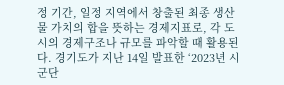정 기간, 일정 지역에서 창출된 최종 생산물 가치의 합을 뜻하는 경제지표로, 각 도시의 경제구조나 규모를 파악할 때 활용된다. 경기도가 지난 14일 발표한 ‘2023년 시군단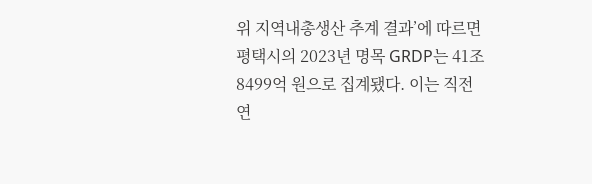위 지역내총생산 추계 결과’에 따르면 평택시의 2023년 명목 GRDP는 41조 8499억 원으로 집계됐다. 이는 직전 연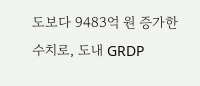도보다 9483억 원 증가한 수치로, 도내 GRDP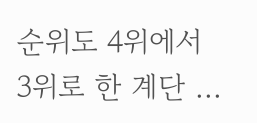순위도 4위에서 3위로 한 계단 ...